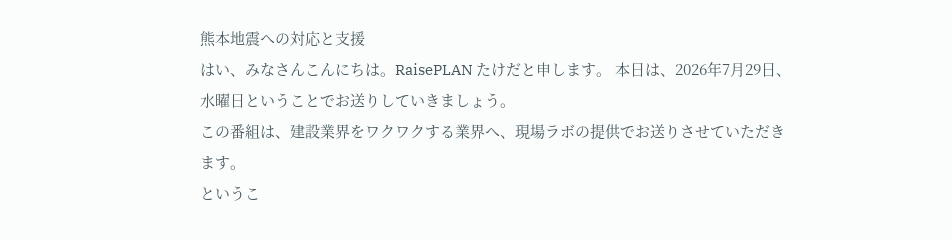熊本地震への対応と支援
はい、みなさんこんにちは。RaisePLAN たけだと申します。 本日は、2026年7月29日、水曜日ということでお送りしていきましょう。
この番組は、建設業界をワクワクする業界へ、現場ラボの提供でお送りさせていただきます。
というこ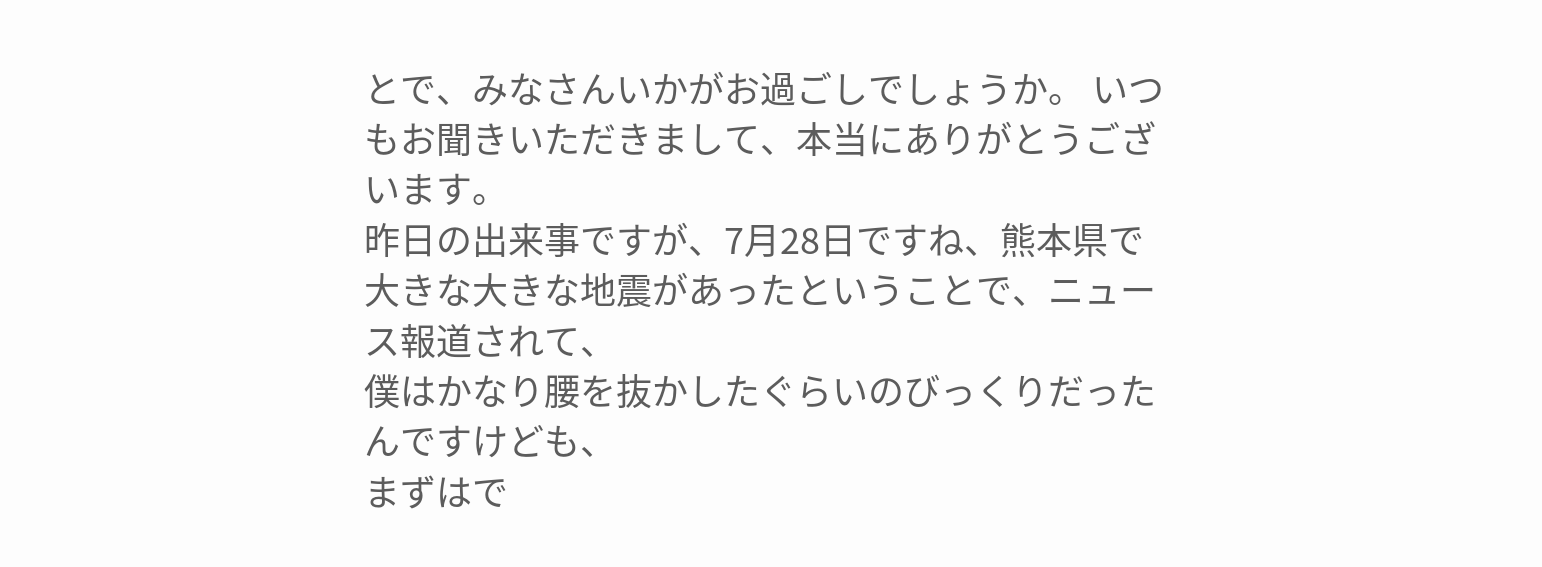とで、みなさんいかがお過ごしでしょうか。 いつもお聞きいただきまして、本当にありがとうございます。
昨日の出来事ですが、7月28日ですね、熊本県で大きな大きな地震があったということで、ニュース報道されて、
僕はかなり腰を抜かしたぐらいのびっくりだったんですけども、
まずはで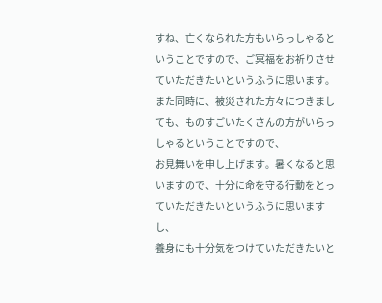すね、亡くなられた方もいらっしゃるということですので、ご冥福をお祈りさせていただきたいというふうに思います。
また同時に、被災された方々につきましても、ものすごいたくさんの方がいらっしゃるということですので、
お見舞いを申し上げます。暑くなると思いますので、十分に命を守る行動をとっていただきたいというふうに思いますし、
養身にも十分気をつけていただきたいと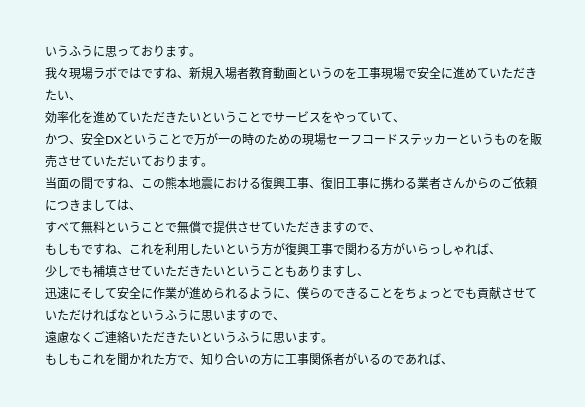いうふうに思っております。
我々現場ラボではですね、新規入場者教育動画というのを工事現場で安全に進めていただきたい、
効率化を進めていただきたいということでサービスをやっていて、
かつ、安全DXということで万が一の時のための現場セーフコードステッカーというものを販売させていただいております。
当面の間ですね、この熊本地震における復興工事、復旧工事に携わる業者さんからのご依頼につきましては、
すべて無料ということで無償で提供させていただきますので、
もしもですね、これを利用したいという方が復興工事で関わる方がいらっしゃれば、
少しでも補填させていただきたいということもありますし、
迅速にそして安全に作業が進められるように、僕らのできることをちょっとでも貢献させていただければなというふうに思いますので、
遠慮なくご連絡いただきたいというふうに思います。
もしもこれを聞かれた方で、知り合いの方に工事関係者がいるのであれば、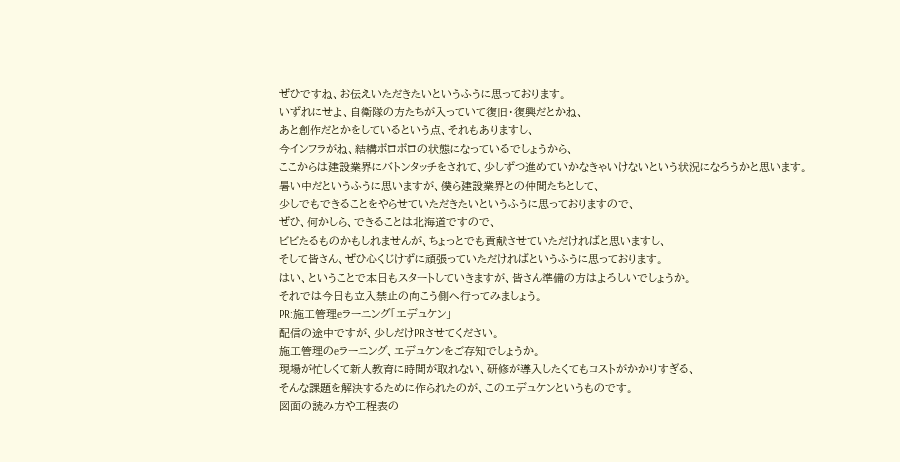ぜひですね、お伝えいただきたいというふうに思っております。
いずれにせよ、自衛隊の方たちが入っていて復旧・復興だとかね、
あと創作だとかをしているという点、それもありますし、
今インフラがね、結構ボロボロの状態になっているでしょうから、
ここからは建設業界にバトンタッチをされて、少しずつ進めていかなきゃいけないという状況になろうかと思います。
暑い中だというふうに思いますが、僕ら建設業界との仲間たちとして、
少しでもできることをやらせていただきたいというふうに思っておりますので、
ぜひ、何かしら、できることは北海道ですので、
ビビたるものかもしれませんが、ちょっとでも貢献させていただければと思いますし、
そして皆さん、ぜひ心くじけずに頑張っていただければというふうに思っております。
はい、ということで本日もスタートしていきますが、皆さん準備の方はよろしいでしょうか。
それでは今日も立入禁止の向こう側へ行ってみましょう。
PR:施工管理eラーニング「エデュケン」
配信の途中ですが、少しだけPRさせてください。
施工管理のeラーニング、エデュケンをご存知でしょうか。
現場が忙しくて新人教育に時間が取れない、研修が導入したくてもコストがかかりすぎる、
そんな課題を解決するために作られたのが、このエデュケンというものです。
図面の読み方や工程表の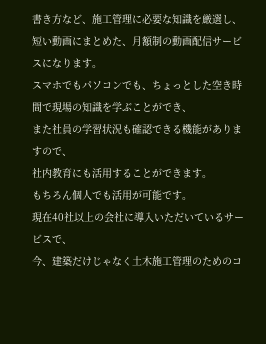書き方など、施工管理に必要な知識を厳選し、
短い動画にまとめた、月額制の動画配信サービスになります。
スマホでもパソコンでも、ちょっとした空き時間で現場の知識を学ぶことができ、
また社員の学習状況も確認できる機能がありますので、
社内教育にも活用することができます。
もちろん個人でも活用が可能です。
現在40社以上の会社に導入いただいているサービスで、
今、建築だけじゃなく土木施工管理のためのコ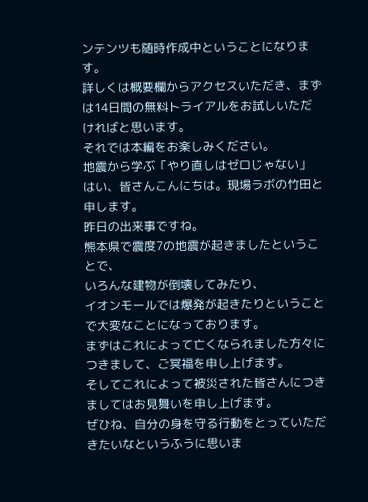ンテンツも随時作成中ということになります。
詳しくは概要欄からアクセスいただき、まずは14日間の無料トライアルをお試しいただければと思います。
それでは本編をお楽しみください。
地震から学ぶ「やり直しはゼロじゃない」
はい、皆さんこんにちは。現場ラボの竹田と申します。
昨日の出来事ですね。
熊本県で震度7の地震が起きましたということで、
いろんな建物が倒壊してみたり、
イオンモールでは爆発が起きたりということで大変なことになっております。
まずはこれによって亡くなられました方々につきまして、ご冥福を申し上げます。
そしてこれによって被災された皆さんにつきましてはお見舞いを申し上げます。
ぜひね、自分の身を守る行動をとっていただきたいなというふうに思いま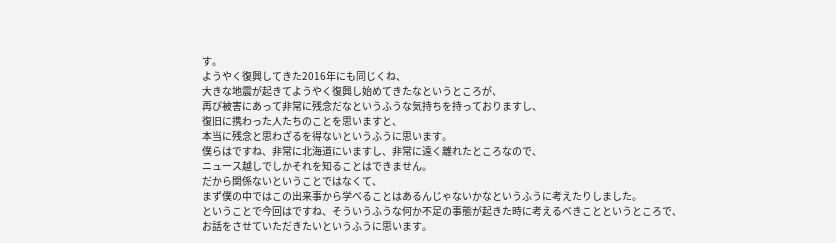す。
ようやく復興してきた2016年にも同じくね、
大きな地震が起きてようやく復興し始めてきたなというところが、
再び被害にあって非常に残念だなというふうな気持ちを持っておりますし、
復旧に携わった人たちのことを思いますと、
本当に残念と思わざるを得ないというふうに思います。
僕らはですね、非常に北海道にいますし、非常に遠く離れたところなので、
ニュース越しでしかそれを知ることはできません。
だから関係ないということではなくて、
まず僕の中ではこの出来事から学べることはあるんじゃないかなというふうに考えたりしました。
ということで今回はですね、そういうふうな何か不足の事態が起きた時に考えるべきことというところで、
お話をさせていただきたいというふうに思います。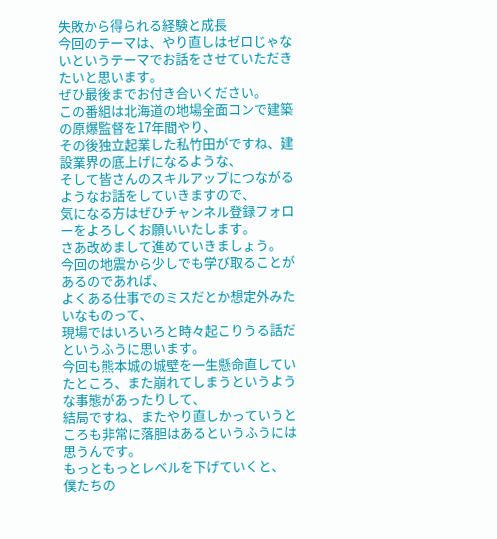失敗から得られる経験と成長
今回のテーマは、やり直しはゼロじゃないというテーマでお話をさせていただきたいと思います。
ぜひ最後までお付き合いください。
この番組は北海道の地場全面コンで建築の原爆監督を17年間やり、
その後独立起業した私竹田がですね、建設業界の底上げになるような、
そして皆さんのスキルアップにつながるようなお話をしていきますので、
気になる方はぜひチャンネル登録フォローをよろしくお願いいたします。
さあ改めまして進めていきましょう。
今回の地震から少しでも学び取ることがあるのであれば、
よくある仕事でのミスだとか想定外みたいなものって、
現場ではいろいろと時々起こりうる話だというふうに思います。
今回も熊本城の城壁を一生懸命直していたところ、また崩れてしまうというような事態があったりして、
結局ですね、またやり直しかっていうところも非常に落胆はあるというふうには思うんです。
もっともっとレベルを下げていくと、
僕たちの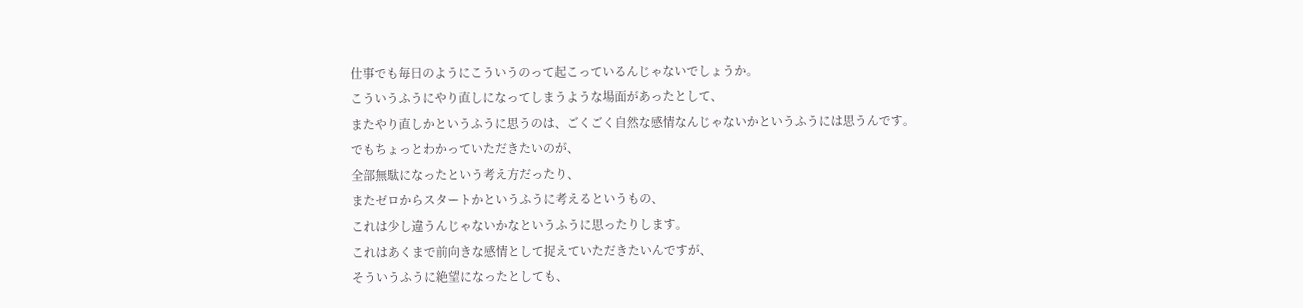仕事でも毎日のようにこういうのって起こっているんじゃないでしょうか。
こういうふうにやり直しになってしまうような場面があったとして、
またやり直しかというふうに思うのは、ごくごく自然な感情なんじゃないかというふうには思うんです。
でもちょっとわかっていただきたいのが、
全部無駄になったという考え方だったり、
またゼロからスタートかというふうに考えるというもの、
これは少し違うんじゃないかなというふうに思ったりします。
これはあくまで前向きな感情として捉えていただきたいんですが、
そういうふうに絶望になったとしても、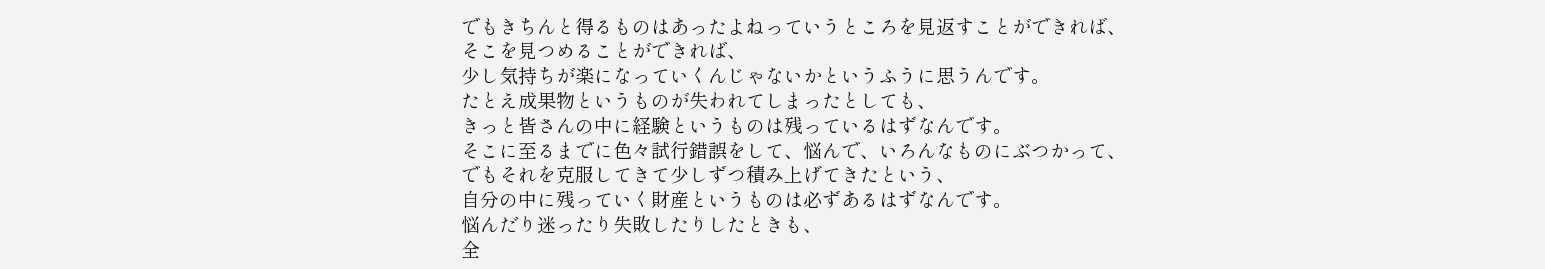でもきちんと得るものはあったよねっていうところを見返すことができれば、
そこを見つめることができれば、
少し気持ちが楽になっていくんじゃないかというふうに思うんです。
たとえ成果物というものが失われてしまったとしても、
きっと皆さんの中に経験というものは残っているはずなんです。
そこに至るまでに色々試行錯誤をして、悩んで、いろんなものにぶつかって、
でもそれを克服してきて少しずつ積み上げてきたという、
自分の中に残っていく財産というものは必ずあるはずなんです。
悩んだり迷ったり失敗したりしたときも、
全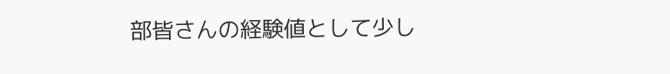部皆さんの経験値として少し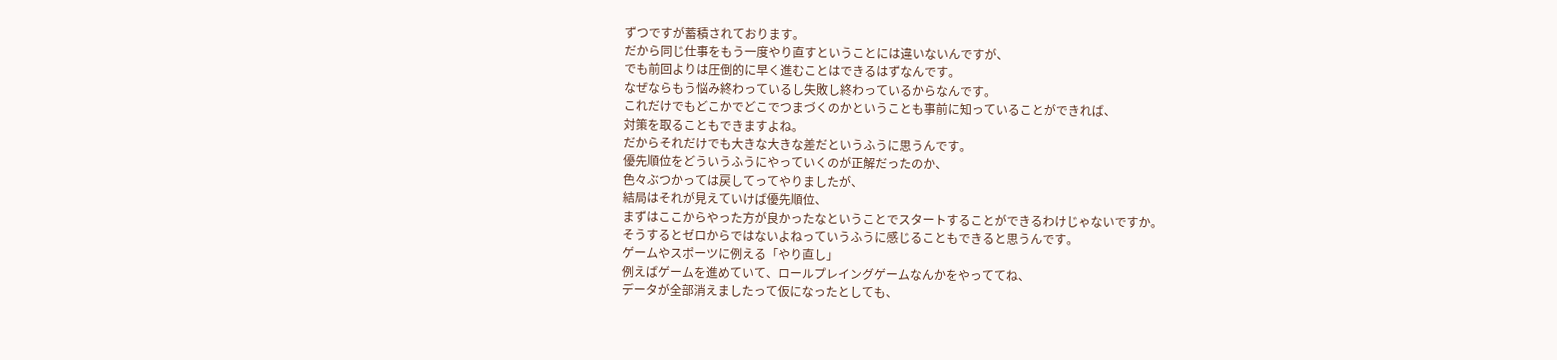ずつですが蓄積されております。
だから同じ仕事をもう一度やり直すということには違いないんですが、
でも前回よりは圧倒的に早く進むことはできるはずなんです。
なぜならもう悩み終わっているし失敗し終わっているからなんです。
これだけでもどこかでどこでつまづくのかということも事前に知っていることができれば、
対策を取ることもできますよね。
だからそれだけでも大きな大きな差だというふうに思うんです。
優先順位をどういうふうにやっていくのが正解だったのか、
色々ぶつかっては戻してってやりましたが、
結局はそれが見えていけば優先順位、
まずはここからやった方が良かったなということでスタートすることができるわけじゃないですか。
そうするとゼロからではないよねっていうふうに感じることもできると思うんです。
ゲームやスポーツに例える「やり直し」
例えばゲームを進めていて、ロールプレイングゲームなんかをやっててね、
データが全部消えましたって仮になったとしても、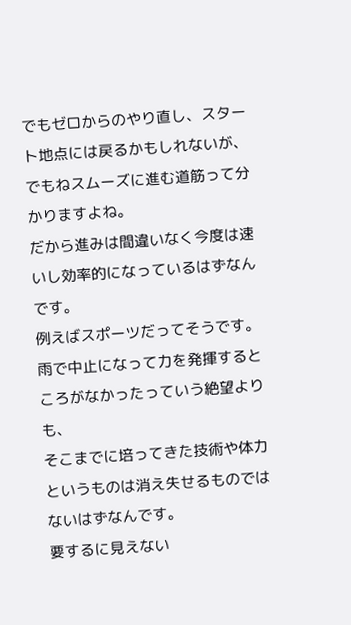でもゼロからのやり直し、スタート地点には戻るかもしれないが、
でもねスムーズに進む道筋って分かりますよね。
だから進みは間違いなく今度は速いし効率的になっているはずなんです。
例えばスポーツだってそうです。
雨で中止になって力を発揮するところがなかったっていう絶望よりも、
そこまでに培ってきた技術や体力というものは消え失せるものではないはずなんです。
要するに見えない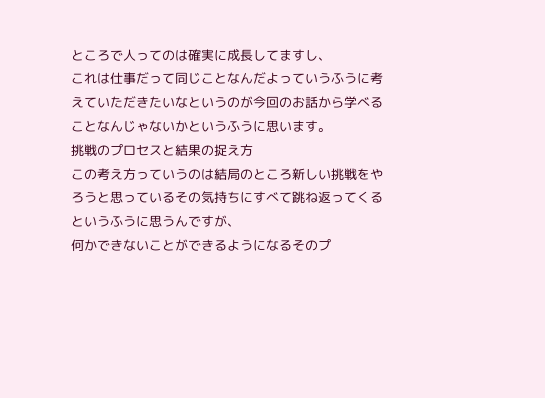ところで人ってのは確実に成長してますし、
これは仕事だって同じことなんだよっていうふうに考えていただきたいなというのが今回のお話から学べることなんじゃないかというふうに思います。
挑戦のプロセスと結果の捉え方
この考え方っていうのは結局のところ新しい挑戦をやろうと思っているその気持ちにすべて跳ね返ってくるというふうに思うんですが、
何かできないことができるようになるそのプ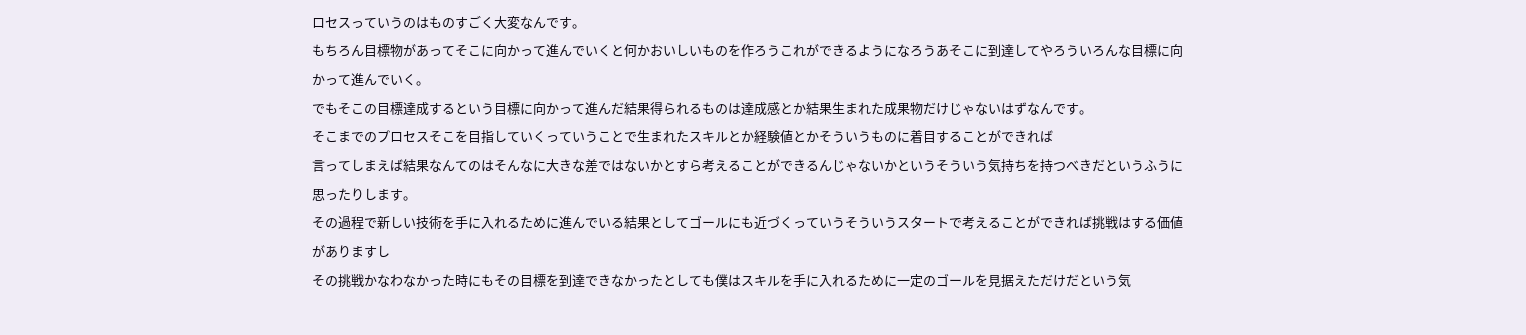ロセスっていうのはものすごく大変なんです。
もちろん目標物があってそこに向かって進んでいくと何かおいしいものを作ろうこれができるようになろうあそこに到達してやろういろんな目標に向かって進んでいく。
でもそこの目標達成するという目標に向かって進んだ結果得られるものは達成感とか結果生まれた成果物だけじゃないはずなんです。
そこまでのプロセスそこを目指していくっていうことで生まれたスキルとか経験値とかそういうものに着目することができれば
言ってしまえば結果なんてのはそんなに大きな差ではないかとすら考えることができるんじゃないかというそういう気持ちを持つべきだというふうに思ったりします。
その過程で新しい技術を手に入れるために進んでいる結果としてゴールにも近づくっていうそういうスタートで考えることができれば挑戦はする価値がありますし
その挑戦かなわなかった時にもその目標を到達できなかったとしても僕はスキルを手に入れるために一定のゴールを見据えただけだという気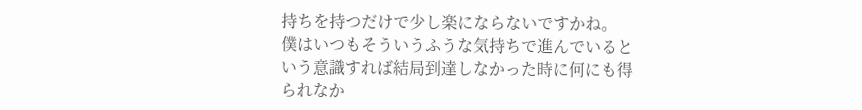持ちを持つだけで少し楽にならないですかね。
僕はいつもそういうふうな気持ちで進んでいるという意識すれば結局到達しなかった時に何にも得られなか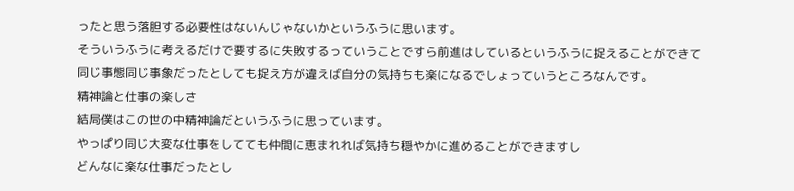ったと思う落胆する必要性はないんじゃないかというふうに思います。
そういうふうに考えるだけで要するに失敗するっていうことですら前進はしているというふうに捉えることができて
同じ事態同じ事象だったとしても捉え方が違えば自分の気持ちも楽になるでしょっていうところなんです。
精神論と仕事の楽しさ
結局僕はこの世の中精神論だというふうに思っています。
やっぱり同じ大変な仕事をしてても仲間に恵まれれば気持ち穏やかに進めることができますし
どんなに楽な仕事だったとし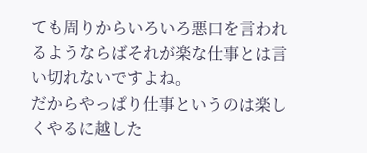ても周りからいろいろ悪口を言われるようならばそれが楽な仕事とは言い切れないですよね。
だからやっぱり仕事というのは楽しくやるに越した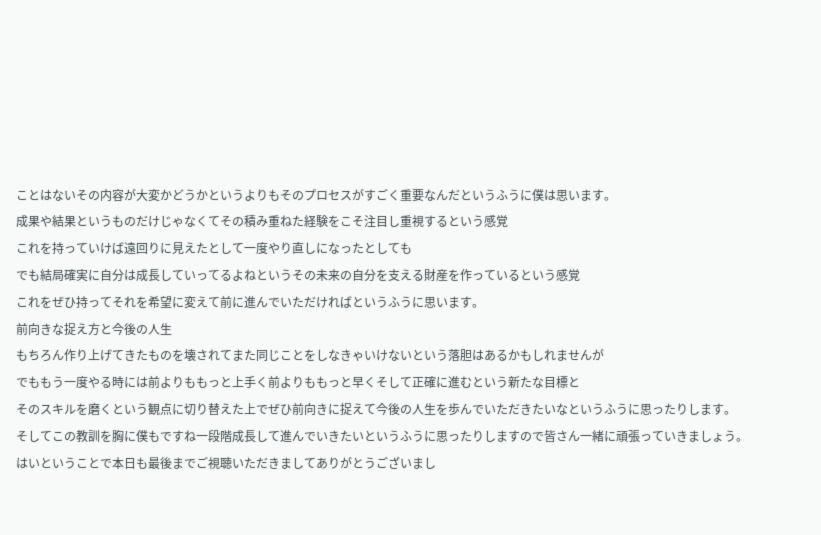ことはないその内容が大変かどうかというよりもそのプロセスがすごく重要なんだというふうに僕は思います。
成果や結果というものだけじゃなくてその積み重ねた経験をこそ注目し重視するという感覚
これを持っていけば遠回りに見えたとして一度やり直しになったとしても
でも結局確実に自分は成長していってるよねというその未来の自分を支える財産を作っているという感覚
これをぜひ持ってそれを希望に変えて前に進んでいただければというふうに思います。
前向きな捉え方と今後の人生
もちろん作り上げてきたものを壊されてまた同じことをしなきゃいけないという落胆はあるかもしれませんが
でももう一度やる時には前よりももっと上手く前よりももっと早くそして正確に進むという新たな目標と
そのスキルを磨くという観点に切り替えた上でぜひ前向きに捉えて今後の人生を歩んでいただきたいなというふうに思ったりします。
そしてこの教訓を胸に僕もですね一段階成長して進んでいきたいというふうに思ったりしますので皆さん一緒に頑張っていきましょう。
はいということで本日も最後までご視聴いただきましてありがとうございまし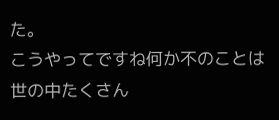た。
こうやってですね何か不のことは世の中たくさん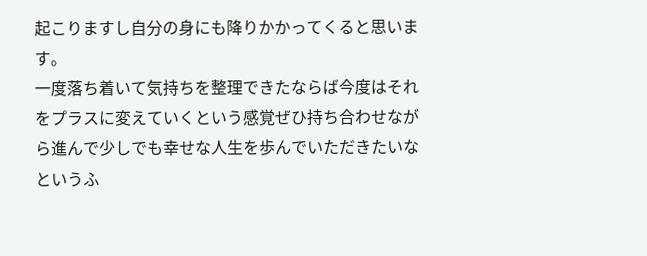起こりますし自分の身にも降りかかってくると思います。
一度落ち着いて気持ちを整理できたならば今度はそれをプラスに変えていくという感覚ぜひ持ち合わせながら進んで少しでも幸せな人生を歩んでいただきたいなというふ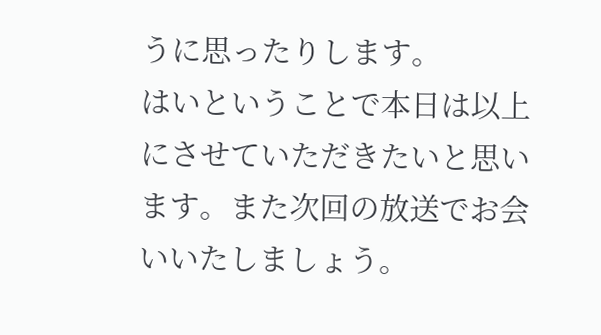うに思ったりします。
はいということで本日は以上にさせていただきたいと思います。また次回の放送でお会いいたしましょう。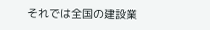それでは全国の建設業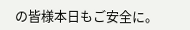の皆様本日もご安全に。